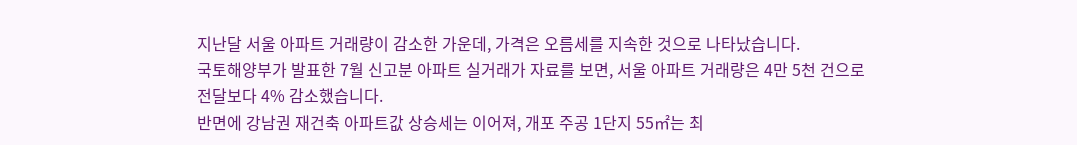지난달 서울 아파트 거래량이 감소한 가운데, 가격은 오름세를 지속한 것으로 나타났습니다.
국토해양부가 발표한 7월 신고분 아파트 실거래가 자료를 보면, 서울 아파트 거래량은 4만 5천 건으로 전달보다 4% 감소했습니다.
반면에 강남권 재건축 아파트값 상승세는 이어져, 개포 주공 1단지 55㎡는 최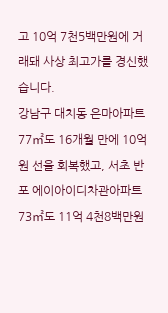고 10억 7천5백만원에 거래돼 사상 최고가를 경신했습니다.
강남구 대치동 은마아파트 77㎡도 16개월 만에 10억원 선을 회복했고, 서초 반포 에이아이디차관아파트 73㎡도 11억 4천8백만원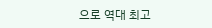으로 역대 최고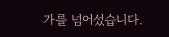가를 넘어섰습니다.